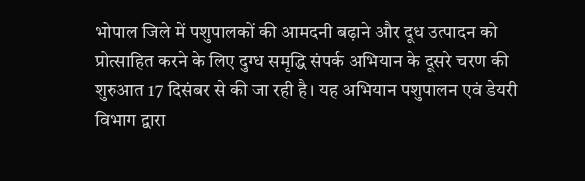भोपाल जिले में पशुपालकों की आमदनी बढ़ाने और दूध उत्पादन को प्रोत्साहित करने के लिए दुग्ध समृद्धि संपर्क अभियान के दूसरे चरण की शुरुआत 17 दिसंबर से की जा रही है। यह अभियान पशुपालन एवं डेयरी विभाग द्वारा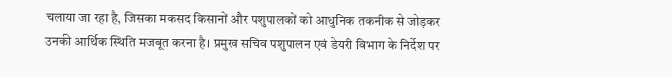चलाया जा रहा है, जिसका मकसद किसानों और पशुपालकों को आधुनिक तकनीक से जोड़कर उनकी आर्थिक स्थिति मजबूत करना है। प्रमुख सचिव पशुपालन एवं डेयरी विभाग के निर्देश पर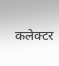कलेक्टर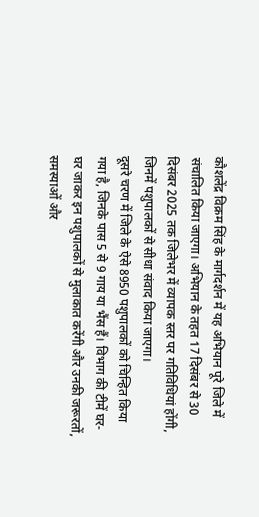कौशलेंद्र विक्रम सिंह के मार्गदर्शन में यह अभियान पूरे जिले में संचालित किया जाएगा। अभियान के तहत 17 दिसंबर से 30 दिसंबर 2025 तक जिलेभर में व्यापक स्तर पर गतिविधियां होंगी, जिनमें पशुपालकों से सीधा संवाद किया जाएगा।
दूसरे चरण में जिले के ऐसे 8950 पशुपालकों को चिन्हित किया गया है, जिनके पास 5 से 9 गाय या भैंस हैं। विभाग की टीमें घर-घर जाकर इन पशुपालकों से मुलाकात करेंगी और उनकी जरूरतों, समस्याओं और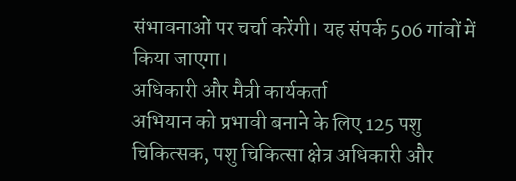संभावनाओं पर चर्चा करेंगी। यह संपर्क 506 गांवों में किया जाएगा।
अधिकारी और मैत्री कार्यकर्ता
अभियान को प्रभावी बनाने के लिए 125 पशु चिकित्सक, पशु चिकित्सा क्षेत्र अधिकारी और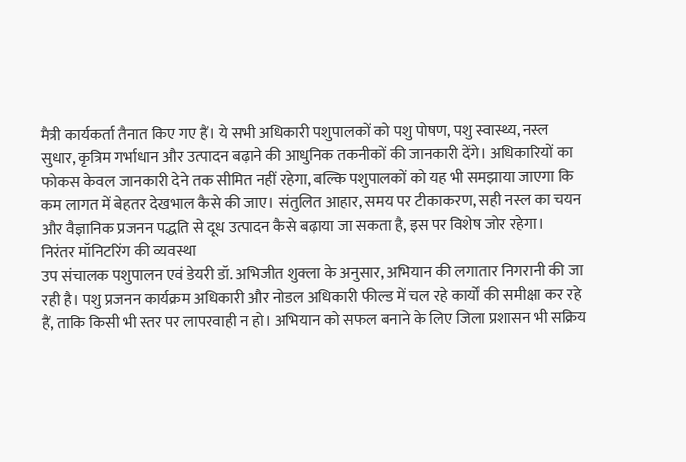मैत्री कार्यकर्ता तैनात किए गए हैं। ये सभी अधिकारी पशुपालकों को पशु पोषण, पशु स्वास्थ्य, नस्ल सुधार, कृत्रिम गर्भाधान और उत्पादन बढ़ाने की आधुनिक तकनीकों की जानकारी देंगे। अधिकारियों का फोकस केवल जानकारी देने तक सीमित नहीं रहेगा, बल्कि पशुपालकों को यह भी समझाया जाएगा कि कम लागत में बेहतर देखभाल कैसे की जाए। संतुलित आहार, समय पर टीकाकरण, सही नस्ल का चयन और वैज्ञानिक प्रजनन पद्धति से दूध उत्पादन कैसे बढ़ाया जा सकता है, इस पर विशेष जोर रहेगा।
निरंतर मॉनिटरिंग की व्यवस्था
उप संचालक पशुपालन एवं डेयरी डॉ. अभिजीत शुक्ला के अनुसार, अभियान की लगातार निगरानी की जा रही है। पशु प्रजनन कार्यक्रम अधिकारी और नोडल अधिकारी फील्ड में चल रहे कार्यों की समीक्षा कर रहे हैं, ताकि किसी भी स्तर पर लापरवाही न हो। अभियान को सफल बनाने के लिए जिला प्रशासन भी सक्रिय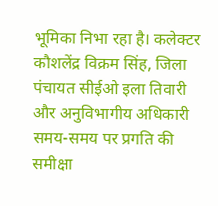भूमिका निभा रहा है। कलेक्टर कौशलेंद्र विक्रम सिंह, जिला पंचायत सीईओ इला तिवारी और अनुविभागीय अधिकारी समय-समय पर प्रगति की समीक्षा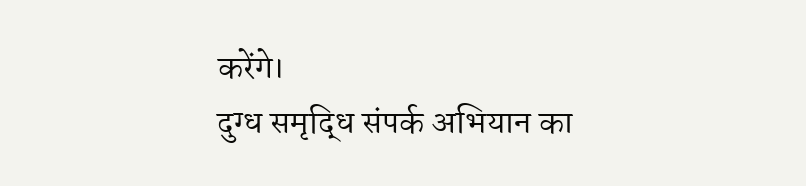करेंगे।
दुग्ध समृद्धि संपर्क अभियान का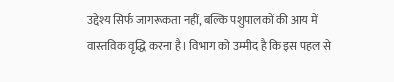उद्देश्य सिर्फ जागरूकता नहीं, बल्कि पशुपालकों की आय में वास्तविक वृद्धि करना है। विभाग को उम्मीद है कि इस पहल से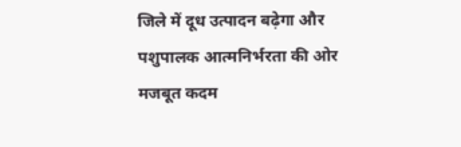जिले में दूध उत्पादन बढ़ेगा और पशुपालक आत्मनिर्भरता की ओर मजबूत कदम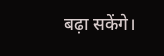बढ़ा सकेंगे।